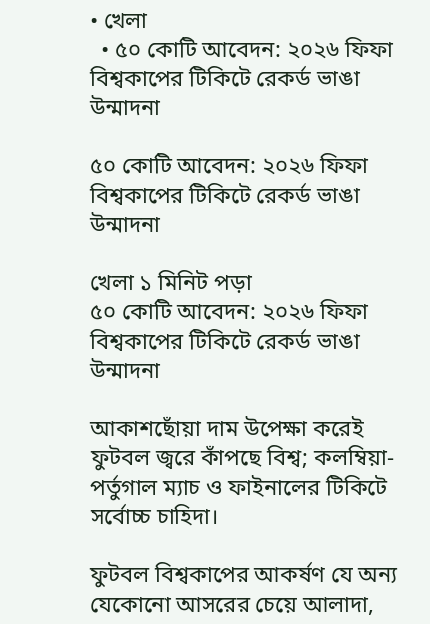• খেলা
  • ৫০ কোটি আবেদন: ২০২৬ ফিফা বিশ্বকাপের টিকিটে রেকর্ড ভাঙা উন্মাদনা

৫০ কোটি আবেদন: ২০২৬ ফিফা বিশ্বকাপের টিকিটে রেকর্ড ভাঙা উন্মাদনা

খেলা ১ মিনিট পড়া
৫০ কোটি আবেদন: ২০২৬ ফিফা বিশ্বকাপের টিকিটে রেকর্ড ভাঙা উন্মাদনা

আকাশছোঁয়া দাম উপেক্ষা করেই ফুটবল জ্বরে কাঁপছে বিশ্ব; কলম্বিয়া-পর্তুগাল ম্যাচ ও ফাইনালের টিকিটে সর্বোচ্চ চাহিদা।

ফুটবল বিশ্বকাপের আকর্ষণ যে অন্য যেকোনো আসরের চেয়ে আলাদা,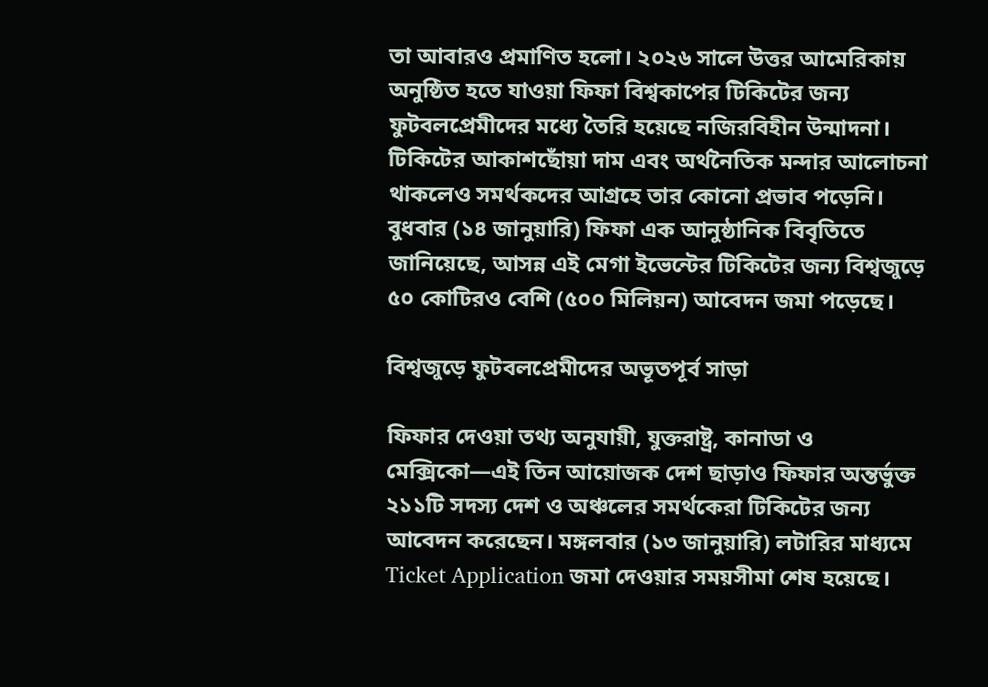তা আবারও প্রমাণিত হলো। ২০২৬ সালে উত্তর আমেরিকায় অনুষ্ঠিত হতে যাওয়া ফিফা বিশ্বকাপের টিকিটের জন্য ফুটবলপ্রেমীদের মধ্যে তৈরি হয়েছে নজিরবিহীন উন্মাদনা। টিকিটের আকাশছোঁয়া দাম এবং অর্থনৈতিক মন্দার আলোচনা থাকলেও সমর্থকদের আগ্রহে তার কোনো প্রভাব পড়েনি। বুধবার (১৪ জানুয়ারি) ফিফা এক আনুষ্ঠানিক বিবৃতিতে জানিয়েছে, আসন্ন এই মেগা ইভেন্টের টিকিটের জন্য বিশ্বজুড়ে ৫০ কোটিরও বেশি (৫০০ মিলিয়ন) আবেদন জমা পড়েছে।

বিশ্বজুড়ে ফুটবলপ্রেমীদের অভূতপূর্ব সাড়া

ফিফার দেওয়া তথ্য অনুযায়ী, যুক্তরাষ্ট্র, কানাডা ও মেক্সিকো—এই তিন আয়োজক দেশ ছাড়াও ফিফার অন্তর্ভুক্ত ২১১টি সদস্য দেশ ও অঞ্চলের সমর্থকেরা টিকিটের জন্য আবেদন করেছেন। মঙ্গলবার (১৩ জানুয়ারি) লটারির মাধ্যমে Ticket Application জমা দেওয়ার সময়সীমা শেষ হয়েছে।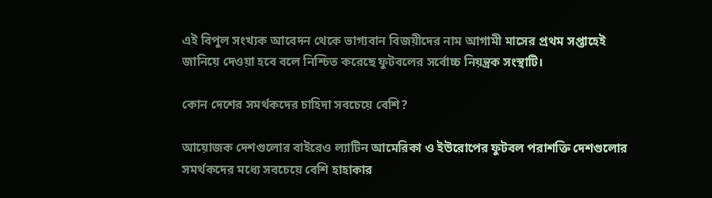এই বিপুল সংখ্যক আবেদন থেকে ভাগ্যবান বিজয়ীদের নাম আগামী মাসের প্রথম সপ্তাহেই জানিয়ে দেওয়া হবে বলে নিশ্চিত করেছে ফুটবলের সর্বোচ্চ নিয়ন্ত্রক সংস্থাটি।

কোন দেশের সমর্থকদের চাহিদা সবচেয়ে বেশি?

আয়োজক দেশগুলোর বাইরেও ল্যাটিন আমেরিকা ও ইউরোপের ফুটবল পরাশক্তি দেশগুলোর সমর্থকদের মধ্যে সবচেয়ে বেশি হাহাকার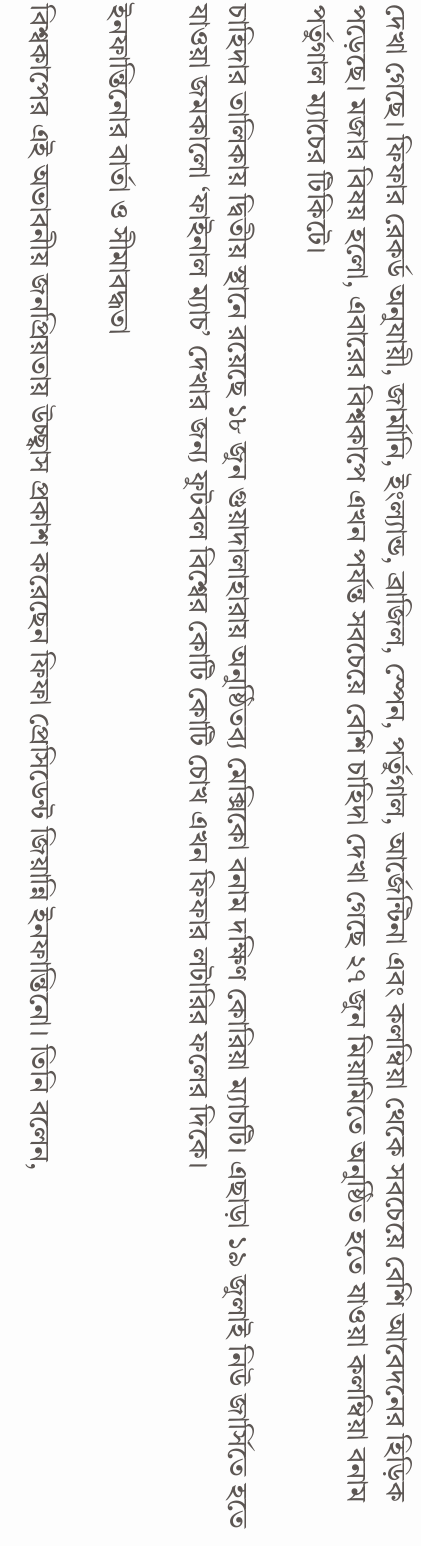দেখা গেছে। ফিফার রেকর্ড অনুযায়ী, জার্মানি, ইংল্যান্ড, ব্রাজিল, স্পেন, পর্তুগাল, আর্জেন্টিনা এবং কলম্বিয়া থেকে সবচেয়ে বেশি আবেদনের হিড়িক পড়েছে। মজার বিষয় হলো, এবারের বিশ্বকাপে এখন পর্যন্ত সবচেয়ে বেশি চাহিদা দেখা গেছে ২৭ জুন মিয়ামিতে অনুষ্ঠিত হতে যাওয়া কলম্বিয়া বনাম পর্তুগাল ম্যাচের টিকিটে।

চাহিদার তালিকায় দ্বিতীয় স্থানে রয়েছে ১৮ জুন গুয়াদালাহারায় অনুষ্ঠিতব্য মেক্সিকো বনাম দক্ষিণ কোরিয়া ম্যাচটি। এছাড়া ১৯ জুলাই নিউ জার্সিতে হতে যাওয়া জমকালো ‘ফাইনাল ম্যাচ’ দেখার জন্য ফুটবল বিশ্বের কোটি কোটি চোখ এখন ফিফার লটারির ফলের দিকে।

ইনফান্তিনোর বার্তা ও সীমাবদ্ধতা

বিশ্বকাপের এই অভাবনীয় জনপ্রিয়তায় উচ্ছ্বাস প্রকাশ করেছেন ফিফা প্রেসিডেন্ট জিয়ান্নি ইনফান্তিনো। তিনি বলেন,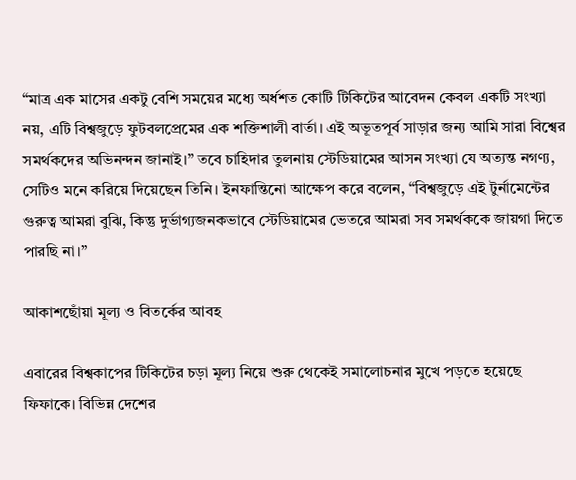“মাত্র এক মাসের একটু বেশি সময়ের মধ্যে অর্ধশত কোটি টিকিটের আবেদন কেবল একটি সংখ্যা নয়, এটি বিশ্বজুড়ে ফুটবলপ্রেমের এক শক্তিশালী বার্তা। এই অভূতপূর্ব সাড়ার জন্য আমি সারা বিশ্বের সমর্থকদের অভিনন্দন জানাই।” তবে চাহিদার তুলনায় স্টেডিয়ামের আসন সংখ্যা যে অত্যন্ত নগণ্য, সেটিও মনে করিয়ে দিয়েছেন তিনি। ইনফান্তিনো আক্ষেপ করে বলেন, “বিশ্বজুড়ে এই টুর্নামেন্টের গুরুত্ব আমরা বুঝি, কিন্তু দুর্ভাগ্যজনকভাবে স্টেডিয়ামের ভেতরে আমরা সব সমর্থককে জায়গা দিতে পারছি না।”

আকাশছোঁয়া মূল্য ও বিতর্কের আবহ

এবারের বিশ্বকাপের টিকিটের চড়া মূল্য নিয়ে শুরু থেকেই সমালোচনার মুখে পড়তে হয়েছে ফিফাকে। বিভিন্ন দেশের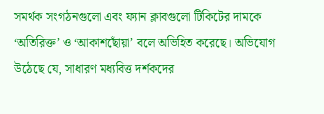সমর্থক সংগঠনগুলো এবং ফ্যান ক্লাবগুলো টিকিটের দামকে ‘অতিরিক্ত’ ও ‘আকাশছোঁয়া’ বলে অভিহিত করেছে। অভিযোগ উঠেছে যে, সাধারণ মধ্যবিত্ত দর্শকদের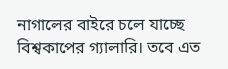নাগালের বাইরে চলে যাচ্ছে বিশ্বকাপের গ্যালারি। তবে এত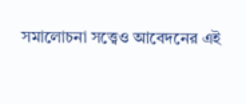সমালোচনা সত্ত্বেও আবেদনের এই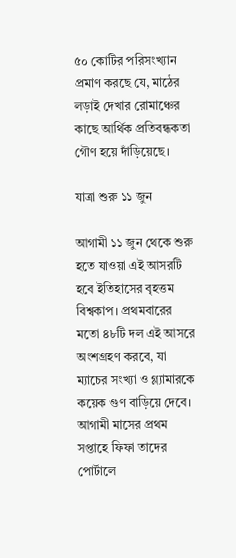৫০ কোটির পরিসংখ্যান প্রমাণ করছে যে, মাঠের লড়াই দেখার রোমাঞ্চের কাছে আর্থিক প্রতিবন্ধকতা গৌণ হয়ে দাঁড়িয়েছে।

যাত্রা শুরু ১১ জুন

আগামী ১১ জুন থেকে শুরু হতে যাওয়া এই আসরটি হবে ইতিহাসের বৃহত্তম বিশ্বকাপ। প্রথমবারের মতো ৪৮টি দল এই আসরে অংশগ্রহণ করবে, যা ম্যাচের সংখ্যা ও গ্ল্যামারকে কয়েক গুণ বাড়িয়ে দেবে। আগামী মাসের প্রথম সপ্তাহে ফিফা তাদের পোর্টালে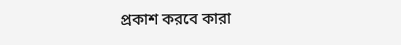প্রকাশ করবে কারা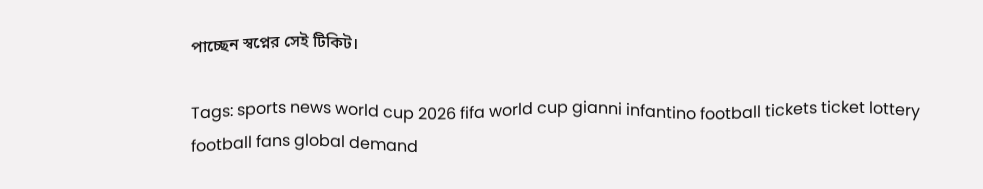পাচ্ছেন স্বপ্নের সেই টিকিট।

Tags: sports news world cup 2026 fifa world cup gianni infantino football tickets ticket lottery football fans global demand